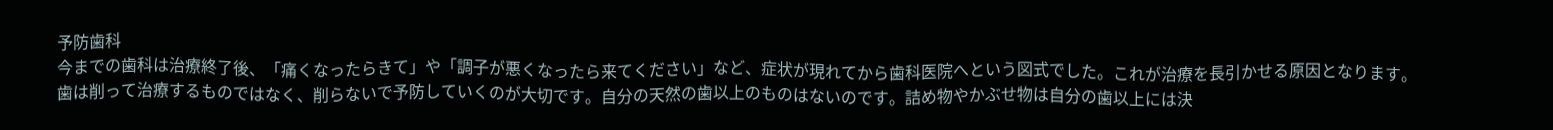予防歯科
今までの歯科は治療終了後、「痛くなったらきて」や「調子が悪くなったら来てください」など、症状が現れてから歯科医院へという図式でした。これが治療を長引かせる原因となります。
歯は削って治療するものではなく、削らないで予防していくのが大切です。自分の天然の歯以上のものはないのです。詰め物やかぶせ物は自分の歯以上には決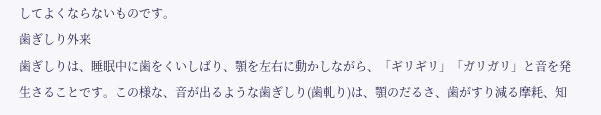してよくならないものです。
歯ぎしり外来
歯ぎしりは、睡眠中に歯をくいしばり、顎を左右に動かしながら、「ギリギリ」「ガリガリ」と音を発生さることです。この様な、音が出るような歯ぎしり(歯軋り)は、顎のだるさ、歯がすり減る摩耗、知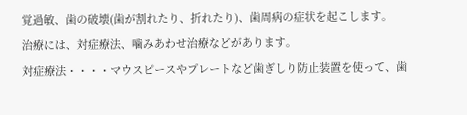覚過敏、歯の破壊(歯が割れたり、折れたり)、歯周病の症状を起こします。
治療には、対症療法、噛みあわせ治療などがあります。
対症療法・・・・マウスピースやプレートなど歯ぎしり防止装置を使って、歯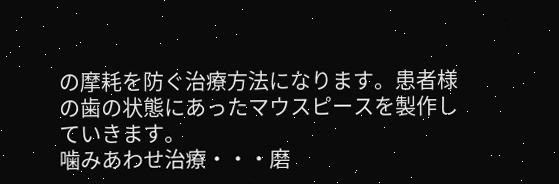の摩耗を防ぐ治療方法になります。患者様の歯の状態にあったマウスピースを製作していきます。
噛みあわせ治療・・・磨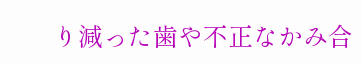り減った歯や不正なかみ合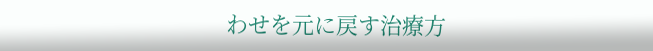わせを元に戻す治療方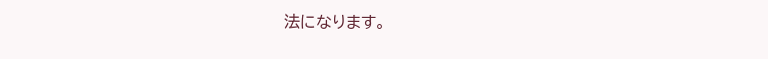法になります。